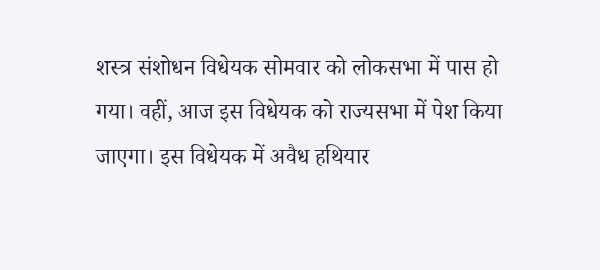शस्त्र संशोधन विधेयक सोमवार को लोकसभा में पास हो गया। वहीं, आज इस विधेयक को राज्यसभा में पेश किया जाएगा। इस विधेयक में अवैध हथियार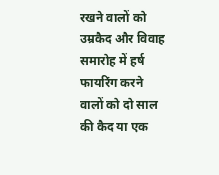रखने वालों को उम्रकैद और विवाह समारोह में हर्ष फायरिंग करने वालों को दो साल की कैद या एक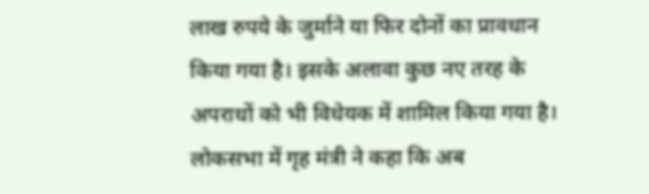लाख रुपये के जुर्माने या फिर दोनों का प्रावधान किया गया है। इसके अलावा कुछ नए तरह के अपराधों को भी विधेयक में शामिल किया गया है।
लोकसभा में गृह मंत्री ने कहा कि अब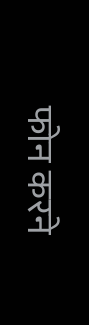फोन करने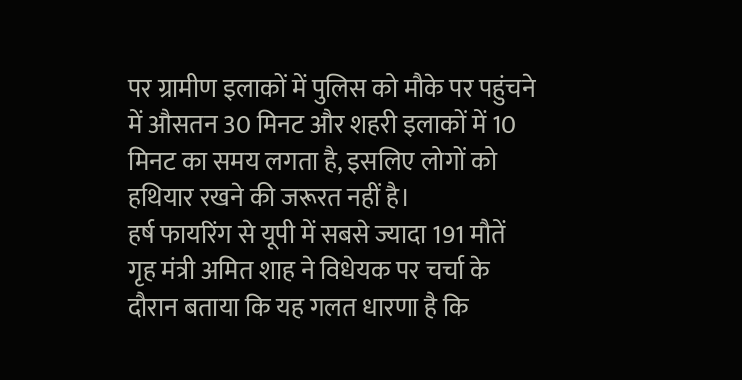पर ग्रामीण इलाकों में पुलिस को मौके पर पहुंचने में औसतन 30 मिनट और शहरी इलाकों में 10 मिनट का समय लगता है, इसलिए लोगों को हथियार रखने की जरूरत नहीं है।
हर्ष फायरिंग से यूपी में सबसे ज्यादा 191 मौतें
गृह मंत्री अमित शाह ने विधेयक पर चर्चा के दौरान बताया कि यह गलत धारणा है कि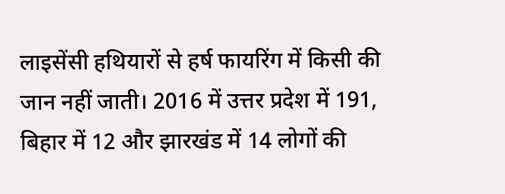लाइसेंसी हथियारों से हर्ष फायरिंग में किसी की जान नहीं जाती। 2016 में उत्तर प्रदेश में 191, बिहार में 12 और झारखंड में 14 लोगों की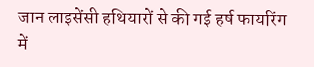जान लाइसेंसी हथियारों से की गई हर्ष फायरिंग में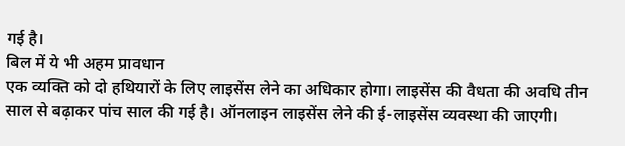गई है।
बिल में ये भी अहम प्रावधान
एक व्यक्ति को दो हथियारों के लिए लाइसेंस लेने का अधिकार होगा। लाइसेंस की वैधता की अवधि तीन साल से बढ़ाकर पांच साल की गई है। ऑनलाइन लाइसेंस लेने की ई-लाइसेंस व्यवस्था की जाएगी।